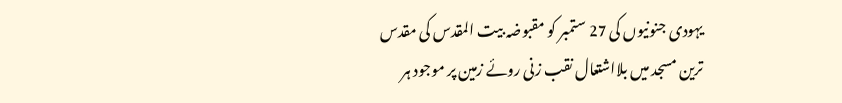یہودی جنونیوں کی 27 ستمبر کو مقبوضہ بیت المقدس کی مقدس ترین مسجد میں بلااشتعال نقب زنی روئے زمین پر موجود ہر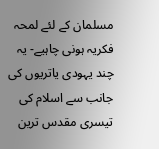مسلمان کے لئے لمحہ فکریہ ہونی چاہیے- یہ چند یہودی یاتریوں کی جانب سے اسلام کی تیسری مقدس ترین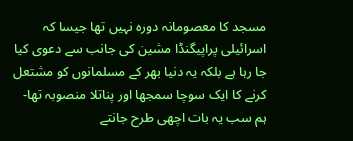مسجد کا معصومانہ دورہ نہیں تھا جیسا کہ اسرائیلی پراپیگنڈا مشین کی جانب سے دعوی کیا جا رہا ہے بلکہ یہ دنیا بھر کے مسلمانوں کو مشتعل کرنے کا ایک سوچا سمجھا اور پناتلا منصوبہ تھا- ہم سب یہ بات اچھی طرح جانتے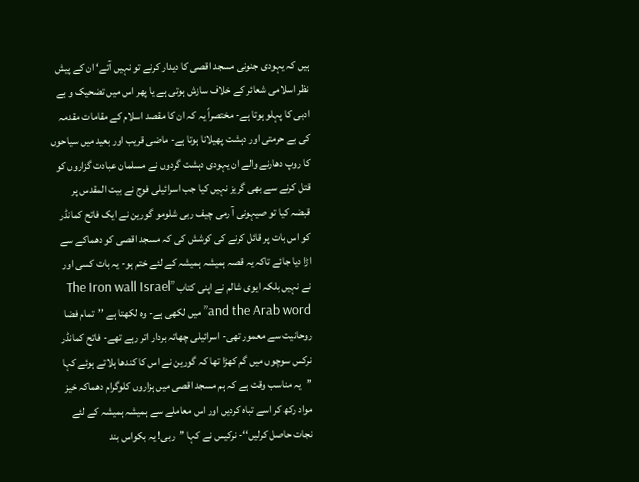ہیں کہ یہودی جنونی مسجد اقصی کا دیدار کرنے تو نہیں آتے‘ ان کے پیش نظر اسلامی شعائر کے خلاف سازش ہوتی ہے یا پھر اس میں تضحیک و بے ادبی کا پہلو ہوتا ہے- مختصراً یہ کہ ان کا مقصد اسلام کے مقامات مقدمہ کی بے حرمتی اور دہشت پھیلانا ہوتا ہے- ماضی قریب اور بعید میں سیاحوں کا روپ دھارنے والے ان یہودی دہشت گردوں نے مسلمان عبادت گزاروں کو قتل کرنے سے بھی گریز نہیں کیا جب اسرائیلی فوج نے بیت المقدس پر قبضہ کیا تو صیہونی آ رمی چیف ربی شلومو گورین نے ایک فاتح کمانڈر کو اس بات پر قائل کرنے کی کوشش کی کہ مسجد اقصی کو دھماکے سے اڑا دیا جائے تاکہ یہ قصہ ہمیشہ ہمیشہ کے لئے ختم ہو- یہ بات کسی اور نے نہیں بلکہ ایوی شالم نے اپنی کتاب ”The Iron wall Israel and the Arab word” میں لکھی ہے- وہ لکھتا ہے ’’تمام فضا روحانیت سے معمور تھی- اسرائیلی چھاتہ بردار اتر رہے تھے- فاتح کمانڈر نرکس سوچوں میں گم کھڑا تھا کہ گورین نے اس کا کندھا ہلاتے ہوئے کہا ’’یہ مناسب وقت ہے کہ ہم مسجد اقصی میں ہزاروں کلوگرام دھماکہ خیز مواد رکھ کر اسے تباہ کردیں اور اس معاملے سے ہمیشہ ہمیشہ کے لئے نجات حاصل کرلیں‘‘- نرکیس نے کہا ’’ربی! یہ بکواس بند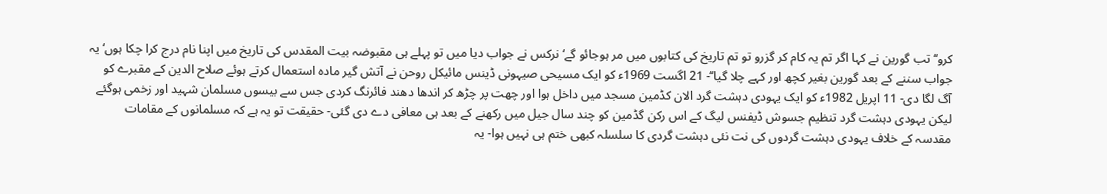کرو‘‘ تب گورین نے کہا اگر تم یہ کام کر گزرو تو تم تاریخ کی کتابوں میں مر ہوجائو گے‘ نرکس نے جواب دیا میں تو پہلے ہی مقبوضہ بیت المقدس کی تاریخ میں اپنا نام درج کرا چکا ہوں‘ یہ جواب سننے کے بعد گورین بغیر کچھ اور کہے چلا گیا‘‘- 21 اگست 1969ء کو ایک مسیحی صیہونی ڈینس مائیکل روحن نے آتش گیر مادہ استعمال کرتے ہوئے صلاح الدین کے مقبرے کو آگ لگا دی- 11 اپریل 1982ء کو ایک یہودی دہشت گرد الان کڈمین مسجد میں داخل ہوا اور چھت پر چڑھ کر اندھا دھند فائرنگ کردی جس سے بیسوں مسلمان شہید اور زخمی ہوگئے لیکن یہودی دہشت گرد تنظیم جسوش ڈیفنس لیگ کے اس رکن گڈمین کو چند سال جیل میں رکھنے کے بعد ہی معافی دے دی گئی- حقیقت تو یہ ہے کہ مسلمانوں کے مقامات مقدسہ کے خلاف یہودی دہشت گردوں کی نت نئی دہشت گردی کا سلسلہ کبھی ختم ہی نہیں ہوا- یہ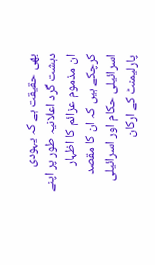بھی حقیقت ہے کہ یہودی دہشت گرد اعلانیہ طور پر اپنے ان مذموم عزائم کا اظہار کرچکے ہیں کہ ان کا مقصد اسرائیلی حکام اور اسرائیلی پارلیمنٹ کے ارکان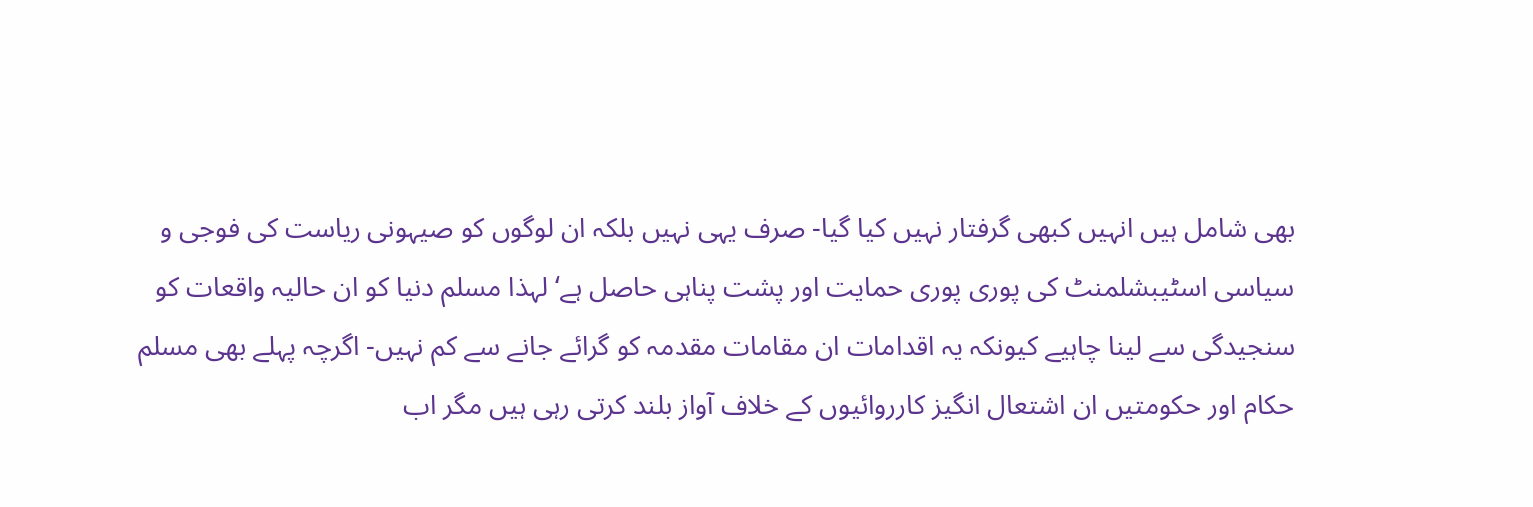بھی شامل ہیں انہیں کبھی گرفتار نہیں کیا گیا- صرف یہی نہیں بلکہ ان لوگوں کو صیہونی ریاست کی فوجی و سیاسی اسٹیبشلمنٹ کی پوری پوری حمایت اور پشت پناہی حاصل ہے‘ لہذا مسلم دنیا کو ان حالیہ واقعات کو سنجیدگی سے لینا چاہیے کیونکہ یہ اقدامات ان مقامات مقدمہ کو گرائے جانے سے کم نہیں- اگرچہ پہلے بھی مسلم حکام اور حکومتیں ان اشتعال انگیز کارروائیوں کے خلاف آواز بلند کرتی رہی ہیں مگر اب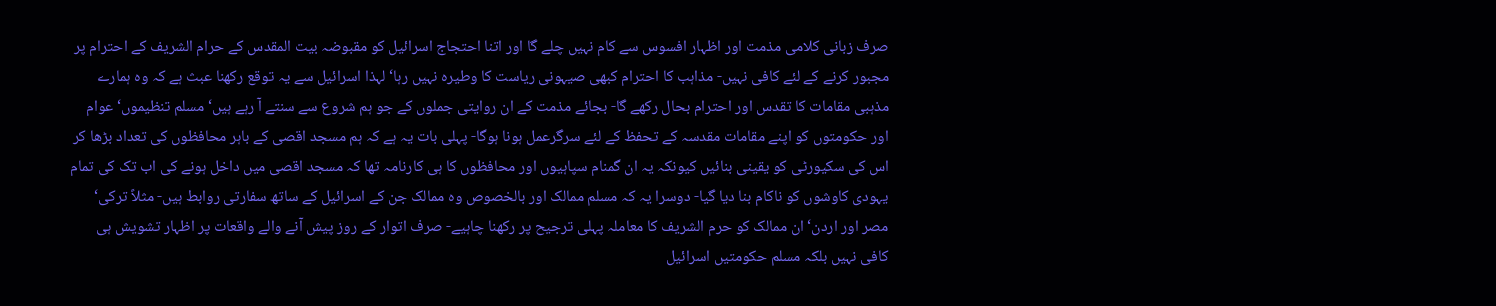صرف زبانی کلامی مذمت اور اظہار افسوس سے کام نہیں چلے گا اور اتنا احتجاج اسرائیل کو مقبوضہ بیت المقدس کے حرام الشریف کے احترام پر مجبور کرنے کے لئے کافی نہیں- مذاہب کا احترام کبھی صیہونی ریاست کا وطیرہ نہیں رہا‘ لہذا اسرائیل سے یہ توقع رکھنا عبث ہے کہ وہ ہمارے مذہبی مقامات کا تقدس اور احترام بحال رکھے گا- بجائے مذمت کے ان روایتی جملوں کے جو ہم شروع سے سنتے آ رہے ہیں‘ مسلم تنظیموں‘ عوام اور حکومتوں کو اپنے مقامات مقدسہ کے تحفظ کے لئے سرگرعمل ہونا ہوگا- پہلی بات یہ ہے کہ ہم مسجد اقصی کے باہر محافظوں کی تعداد بڑھا کر اس کی سکیورٹی کو یقینی بنائیں کیونکہ یہ ان گمنام سپاہیوں اور محافظوں کا ہی کارنامہ تھا کہ مسجد اقصی میں داخل ہونے کی اب تک کی تمام یہودی کاوشوں کو ناکام بنا دیا گیا- دوسرا یہ کہ مسلم ممالک اور بالخصوص وہ ممالک جن کے اسرائیل کے ساتھ سفارتی روابط ہیں- مثلاً ترکی‘ مصر اور اردن‘ ان ممالک کو حرم الشریف کا معاملہ پہلی ترجیح پر رکھنا چاہیے- صرف اتوار کے روز پیش آنے والے واقعات پر اظہار تشویش ہی کافی نہیں بلکہ مسلم حکومتیں اسرائیل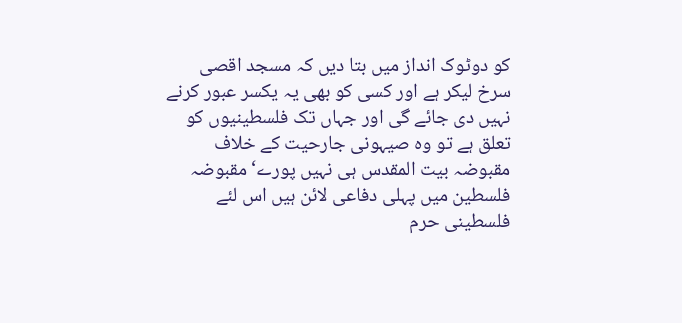کو دوٹوک انداز میں بتا دیں کہ مسجد اقصی سرخ لیکر ہے اور کسی کو بھی یہ یکسر عبور کرنے نہیں دی جائے گی اور جہاں تک فلسطینیوں کو تعلق ہے تو وہ صیہونی جارحیت کے خلاف مقبوضہ بیت المقدس ہی نہیں پورے‘ مقبوضہ فلسطین میں پہلی دفاعی لائن ہیں اس لئے فلسطینی حرم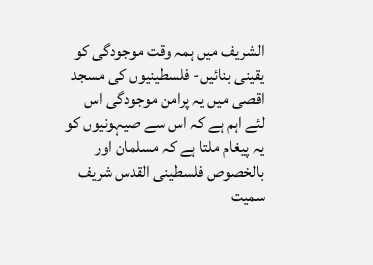الشریف میں ہمہ وقت موجودگی کو یقینی بنائیں- فلسطینیوں کی مسجد اقصی میں یہ پرامن موجودگی اس لئے اہم ہے کہ اس سے صیہونیوں کو یہ پیغام ملتا ہے کہ مسلمان اور بالخصوص فلسطینی القدس شریف سمیت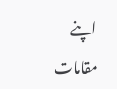اپنے مقامات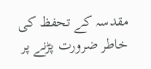مقدسہ کے تحفظ کی خاطر ضرورت پڑنے پر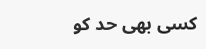کسی بھی حد کو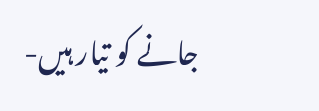جانے کو تیار ہیں-